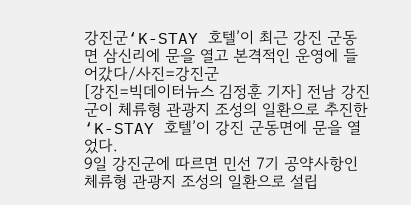강진군‘K-STAY 호텔’이 최근 강진 군동면 삼신리에 문을 열고 본격적인 운영에 들어갔다/사진=강진군
[강진=빅데이터뉴스 김정훈 기자] 전남 강진군이 체류형 관광지 조성의 일환으로 추진한 ‘K-STAY 호텔’이 강진 군동면에 문을 열었다.
9일 강진군에 따르면 민선 7기 공약사항인 체류형 관광지 조성의 일환으로 설립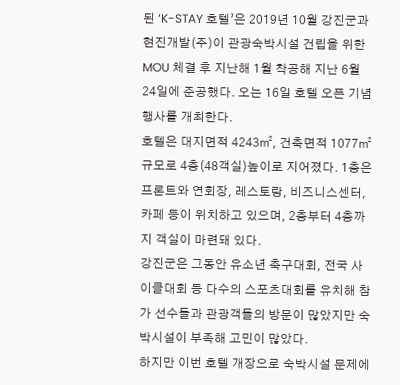된 ‘K-STAY 호텔’은 2019년 10월 강진군과 현진개발(주)이 관광숙박시설 건립을 위한 MOU 체결 후 지난해 1월 착공해 지난 6월 24일에 준공했다. 오는 16일 호텔 오픈 기념행사를 개최한다.
호텔은 대지면적 4243㎡, 건축면적 1077㎡ 규모로 4층(48객실)높이로 지어졌다. 1층은 프론트와 연회장, 레스토랑, 비즈니스센터, 카페 등이 위치하고 있으며, 2층부터 4층까지 객실이 마련돼 있다.
강진군은 그동안 유소년 축구대회, 전국 사이클대회 등 다수의 스포츠대회를 유치해 참가 선수들과 관광객들의 방문이 많았지만 숙박시설이 부족해 고민이 많았다.
하지만 이번 호텔 개장으로 숙박시설 문제에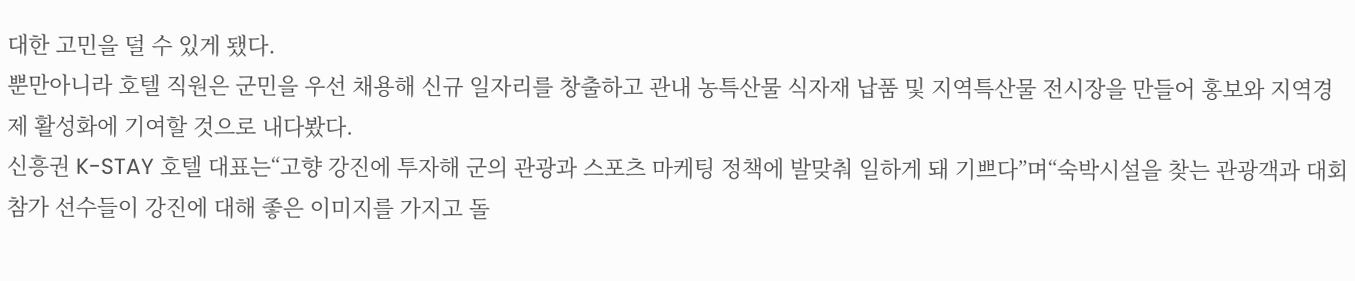대한 고민을 덜 수 있게 됐다.
뿐만아니라 호텔 직원은 군민을 우선 채용해 신규 일자리를 창출하고 관내 농특산물 식자재 납품 및 지역특산물 전시장을 만들어 홍보와 지역경제 활성화에 기여할 것으로 내다봤다.
신흥권 K-STAY 호텔 대표는“고향 강진에 투자해 군의 관광과 스포츠 마케팅 정책에 발맞춰 일하게 돼 기쁘다”며“숙박시설을 찾는 관광객과 대회 참가 선수들이 강진에 대해 좋은 이미지를 가지고 돌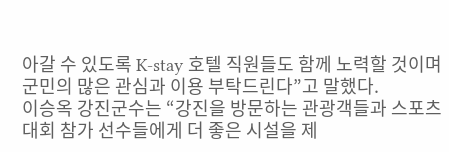아갈 수 있도록 K-stay 호텔 직원들도 함께 노력할 것이며 군민의 많은 관심과 이용 부탁드린다”고 말했다.
이승옥 강진군수는 “강진을 방문하는 관광객들과 스포츠 대회 참가 선수들에게 더 좋은 시설을 제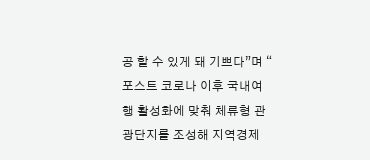공 할 수 있게 돼 기쁘다”며 “ 포스트 코로나 이후 국내여행 활성화에 맞춰 체류형 관광단지를 조성해 지역경제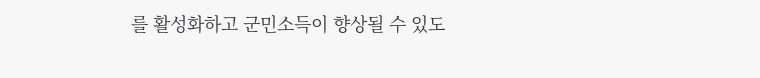를 활성화하고 군민소득이 향상될 수 있도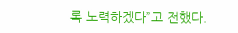록 노력하겠다”고 전했다.